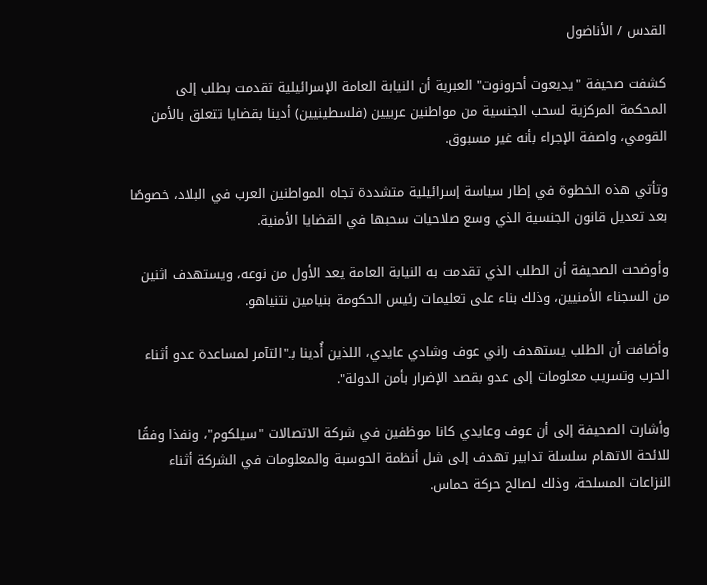القدس / الأناضول

كشفت صحيفة "يديعوت أحرونوت" العبرية أن النيابة العامة الإسرائيلية تقدمت بطلب إلى المحكمة المركزية لسحب الجنسية من مواطنين عربيين (فلسطينيين) أدينا بقضايا تتعلق بالأمن القومي، واصفة الإجراء بأنه غير مسبوق.

وتأتي هذه الخطوة في إطار سياسة إسرائيلية متشددة تجاه المواطنين العرب في البلاد، خصوصًا بعد تعديل قانون الجنسية الذي وسع صلاحيات سحبها في القضايا الأمنية.

وأوضحت الصحيفة أن الطلب الذي تقدمت به النيابة العامة يعد الأول من نوعه، ويستهدف اثنين من السجناء الأمنيين، وذلك بناء على تعليمات رئيس الحكومة بنيامين نتنياهو.

وأضافت أن الطلب يستهدف راني عوف وشادي عايدي، اللذين أُدينا بـ"التآمر لمساعدة عدو أثناء الحرب وتسريب معلومات إلى عدو بقصد الإضرار بأمن الدولة".

وأشارت الصحيفة إلى أن عوف وعايدي كانا موظفين في شركة الاتصالات "سيلكوم"، ونفذا وفقًا للائحة الاتهام سلسلة تدابير تهدف إلى شل أنظمة الحوسبة والمعلومات في الشركة أثناء النزاعات المسلحة، وذلك لصالح حركة حماس.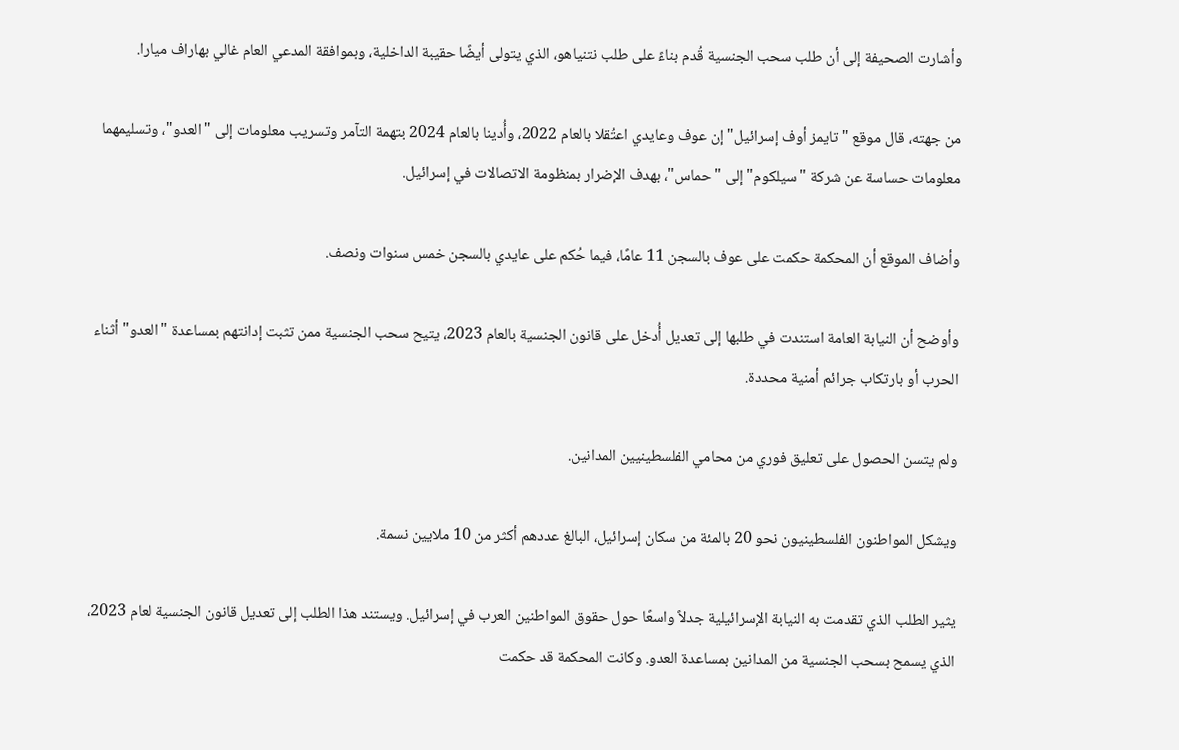وأشارت الصحيفة إلى أن طلب سحب الجنسية قُدم بناءً على طلب نتنياهو، الذي يتولى أيضًا حقيبة الداخلية، وبموافقة المدعي العام غالي بهاراف ميارا.

من جهته، قال موقع "تايمز أوف إسرائيل" إن عوف وعايدي اعتُقلا بالعام 2022، وأُدينا بالعام 2024 بتهمة التآمر وتسريب معلومات إلى "العدو"، وتسليمهما معلومات حساسة عن شركة "سيلكوم" إلى "حماس"، بهدف الإضرار بمنظومة الاتصالات في إسرائيل.

وأضاف الموقع أن المحكمة حكمت على عوف بالسجن 11 عامًا، فيما حُكم على عايدي بالسجن خمس سنوات ونصف.

وأوضح أن النيابة العامة استندت في طلبها إلى تعديل أُدخل على قانون الجنسية بالعام 2023، يتيح سحب الجنسية ممن تثبت إدانتهم بمساعدة "العدو" أثناء الحرب أو بارتكاب جرائم أمنية محددة.

ولم يتسن الحصول على تعليق فوري من محامي الفلسطينيين المدانين.

ويشكل المواطنون الفلسطينيون نحو 20 بالمئة من سكان إسرائيل، البالغ عددهم أكثر من 10 ملايين نسمة.

يثير الطلب الذي تقدمت به النيابة الإسرائيلية جدلاً واسعًا حول حقوق المواطنين العرب في إسرائيل. ويستند هذا الطلب إلى تعديل قانون الجنسية لعام 2023، الذي يسمح بسحب الجنسية من المدانين بمساعدة العدو. وكانت المحكمة قد حكمت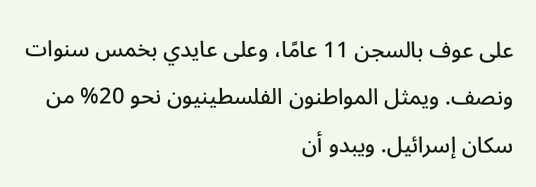على عوف بالسجن 11 عامًا، وعلى عايدي بخمس سنوات ونصف. ويمثل المواطنون الفلسطينيون نحو 20% من سكان إسرائيل. ويبدو أن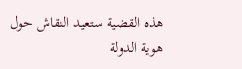هذه القضية ستعيد النقاش حول هوية الدولة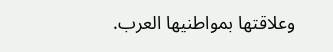وعلاقتها بمواطنيها العرب.